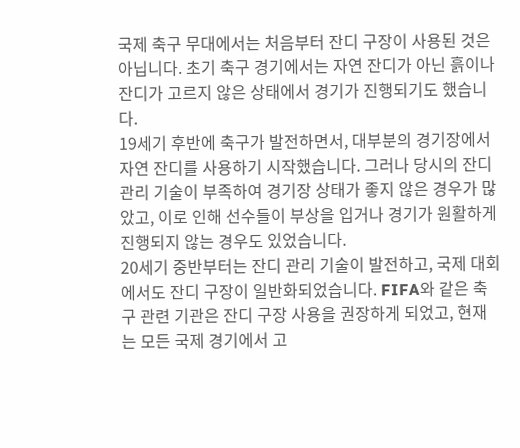국제 축구 무대에서는 처음부터 잔디 구장이 사용된 것은 아닙니다. 초기 축구 경기에서는 자연 잔디가 아닌 흙이나 잔디가 고르지 않은 상태에서 경기가 진행되기도 했습니다.
19세기 후반에 축구가 발전하면서, 대부분의 경기장에서 자연 잔디를 사용하기 시작했습니다. 그러나 당시의 잔디 관리 기술이 부족하여 경기장 상태가 좋지 않은 경우가 많았고, 이로 인해 선수들이 부상을 입거나 경기가 원활하게 진행되지 않는 경우도 있었습니다.
20세기 중반부터는 잔디 관리 기술이 발전하고, 국제 대회에서도 잔디 구장이 일반화되었습니다. FIFA와 같은 축구 관련 기관은 잔디 구장 사용을 권장하게 되었고, 현재는 모든 국제 경기에서 고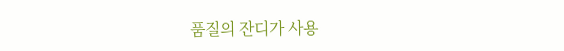품질의 잔디가 사용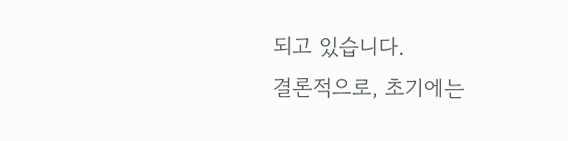되고 있습니다.
결론적으로, 초기에는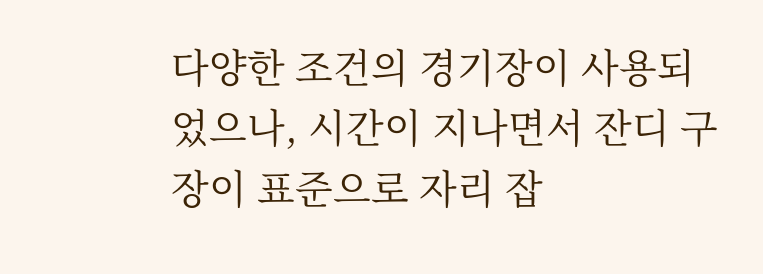다양한 조건의 경기장이 사용되었으나, 시간이 지나면서 잔디 구장이 표준으로 자리 잡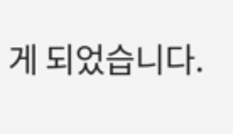게 되었습니다.